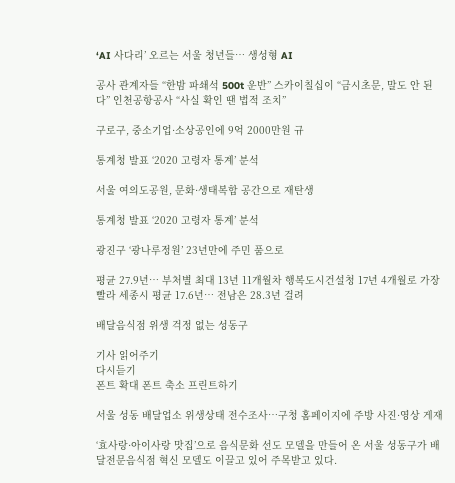‘AI 사다리’ 오르는 서울 청년들… 생성형 AI

공사 관계자들 “한밤 파쇄석 500t 운반” 스카이칠십이 “금시초문, 말도 안 된다” 인천공항공사 “사실 확인 땐 법적 조치”

구로구, 중소기업·소상공인에 9억 2000만원 규

통계청 발표 ‘2020 고령자 통계’ 분석

서울 여의도공원, 문화·생태복합 공간으로 재탄생

통계청 발표 ‘2020 고령자 통계’ 분석

광진구 ‘광나루정원’ 23년만에 주민 품으로

평균 27.9년… 부처별 최대 13년 11개월차 행복도시건설청 17년 4개월로 가장 빨라 세종시 평균 17.6년… 전남은 28.3년 걸려

배달음식점 위생 걱정 없는 성동구

기사 읽어주기
다시듣기
폰트 확대 폰트 축소 프린트하기

서울 성동 배달업소 위생상태 전수조사…구청 홈페이지에 주방 사진·영상 게재

‘효사랑·아이사랑 맛집’으로 음식문화 선도 모델을 만들어 온 서울 성동구가 배달전문음식점 혁신 모델도 이끌고 있어 주목받고 있다.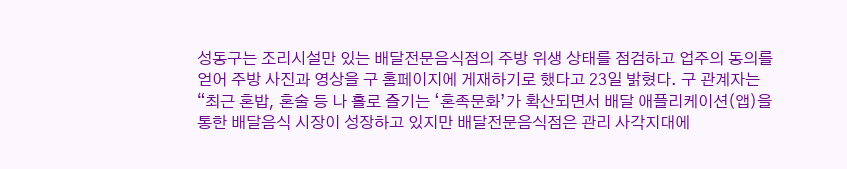성동구는 조리시설만 있는 배달전문음식점의 주방 위생 상태를 점검하고 업주의 동의를 얻어 주방 사진과 영상을 구 홈페이지에 게재하기로 했다고 23일 밝혔다. 구 관계자는 “최근 혼밥, 혼술 등 나 홀로 즐기는 ‘혼족문화’가 확산되면서 배달 애플리케이션(앱)을 통한 배달음식 시장이 성장하고 있지만 배달전문음식점은 관리 사각지대에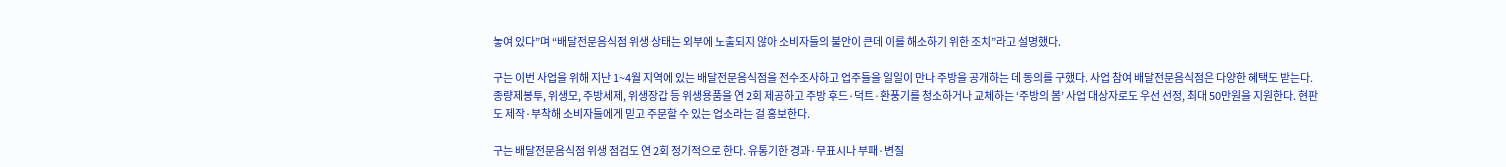놓여 있다”며 “배달전문음식점 위생 상태는 외부에 노출되지 않아 소비자들의 불안이 큰데 이를 해소하기 위한 조치”라고 설명했다.

구는 이번 사업을 위해 지난 1~4월 지역에 있는 배달전문음식점을 전수조사하고 업주들을 일일이 만나 주방을 공개하는 데 동의를 구했다. 사업 참여 배달전문음식점은 다양한 혜택도 받는다. 종량제봉투, 위생모, 주방세제, 위생장갑 등 위생용품을 연 2회 제공하고 주방 후드·덕트·환풍기를 청소하거나 교체하는 ‘주방의 봄’ 사업 대상자로도 우선 선정, 최대 50만원을 지원한다. 현판도 제작·부착해 소비자들에게 믿고 주문할 수 있는 업소라는 걸 홍보한다.

구는 배달전문음식점 위생 점검도 연 2회 정기적으로 한다. 유통기한 경과·무표시나 부패·변질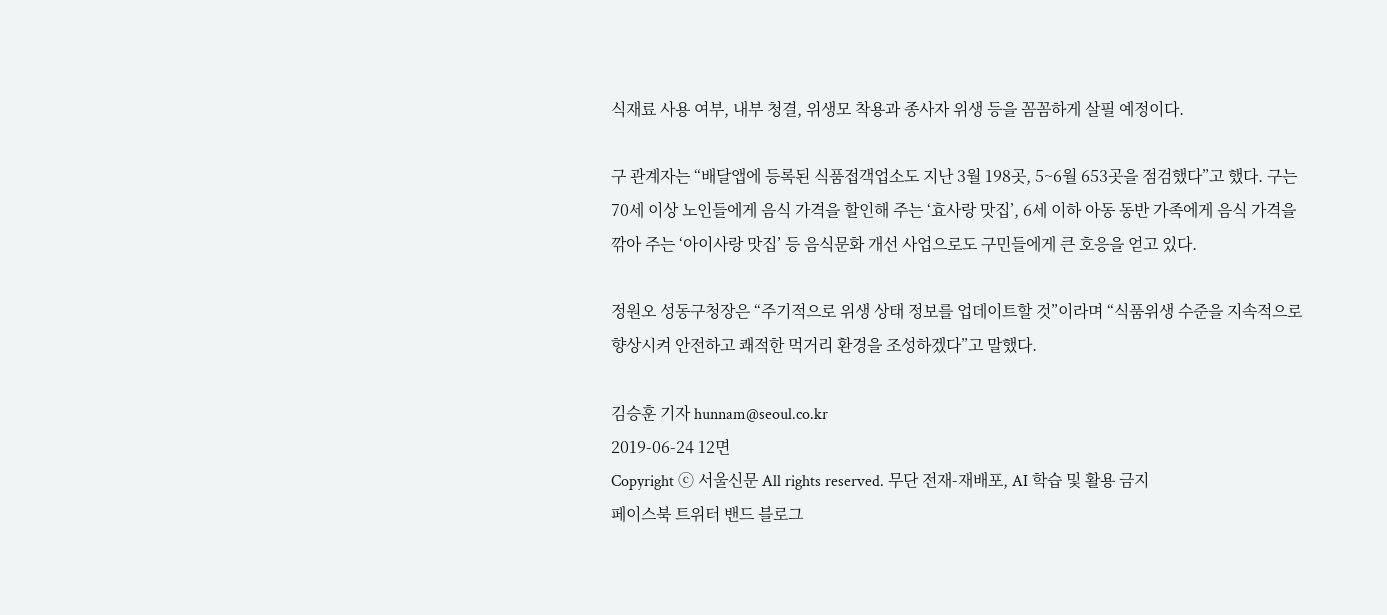식재료 사용 여부, 내부 청결, 위생모 착용과 종사자 위생 등을 꼼꼼하게 살필 예정이다.

구 관계자는 “배달앱에 등록된 식품접객업소도 지난 3월 198곳, 5~6월 653곳을 점검했다”고 했다. 구는 70세 이상 노인들에게 음식 가격을 할인해 주는 ‘효사랑 맛집’, 6세 이하 아동 동반 가족에게 음식 가격을 깎아 주는 ‘아이사랑 맛집’ 등 음식문화 개선 사업으로도 구민들에게 큰 호응을 얻고 있다.

정원오 성동구청장은 “주기적으로 위생 상태 정보를 업데이트할 것”이라며 “식품위생 수준을 지속적으로 향상시켜 안전하고 쾌적한 먹거리 환경을 조성하겠다”고 말했다.

김승훈 기자 hunnam@seoul.co.kr
2019-06-24 12면
Copyright ⓒ 서울신문 All rights reserved. 무단 전재-재배포, AI 학습 및 활용 금지
페이스북 트위터 밴드 블로그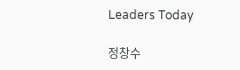Leaders Today

정창수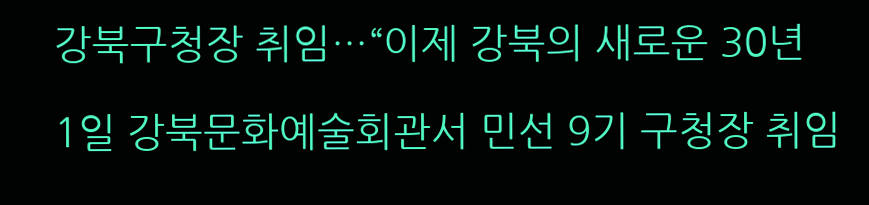강북구청장 취임…“이제 강북의 새로운 30년

1일 강북문화예술회관서 민선 9기 구청장 취임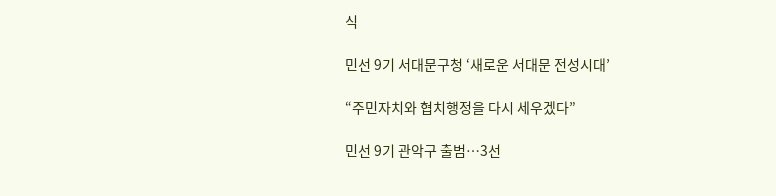식

민선 9기 서대문구청 ‘새로운 서대문 전성시대’

“주민자치와 협치행정을 다시 세우겠다”

민선 9기 관악구 출범…3선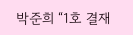박준희 “1호 결재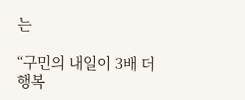는

“구민의 내일이 3배 더 행복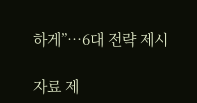하게”…6대 전략 제시

자료 제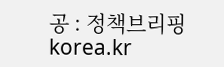공 : 정책브리핑 korea.kr